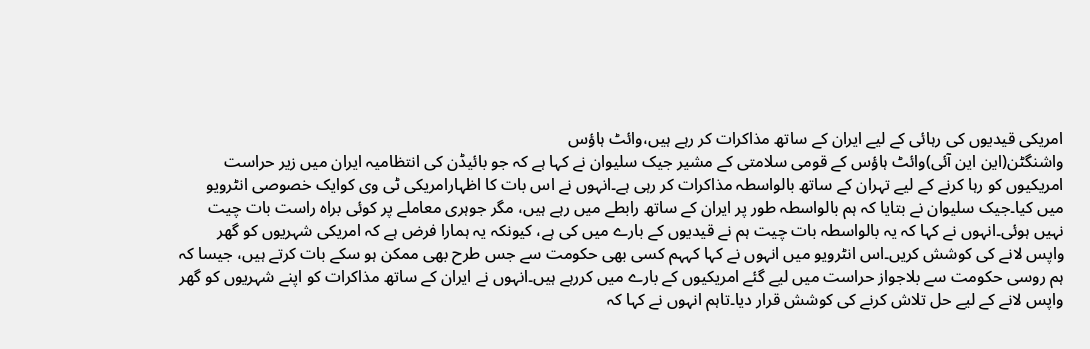امریکی قیدیوں کی رہائی کے لیے ایران کے ساتھ مذاکرات کر رہے ہیں،وائٹ ہاؤس
واشنگٹن(این این آئی)وائٹ ہاؤس کے قومی سلامتی کے مشیر جیک سلیوان نے کہا ہے کہ جو بائیڈن کی انتظامیہ ایران میں زیر حراست امریکیوں کو رہا کرنے کے لیے تہران کے ساتھ بالواسطہ مذاکرات کر رہی ہے۔انہوں نے اس بات کا اظہارامریکی ٹی وی کوایک خصوصی انٹرویو میں کیا۔جیک سلیوان نے بتایا کہ ہم بالواسطہ طور پر ایران کے ساتھ رابطے میں رہے ہیں، مگر جوہری معاملے پر کوئی براہ راست بات چیت نہیں ہوئی۔انہوں نے کہا کہ یہ بالواسطہ بات چیت ہم نے قیدیوں کے بارے میں کی ہے، کیونکہ یہ ہمارا فرض ہے کہ امریکی شہریوں کو گھر واپس لانے کی کوشش کریں۔اس انٹرویو میں انہوں نے کہا کہہم کسی بھی حکومت سے جس طرح بھی ممکن ہو سکے بات کرتے ہیں، جیسا کہ ہم روسی حکومت سے بلاجواز حراست میں لیے گئے امریکیوں کے بارے میں کررہے ہیں۔انہوں نے ایران کے ساتھ مذاکرات کو اپنے شہریوں کو گھر واپس لانے کے لیے حل تلاش کرنے کی کوشش قرار دیا۔تاہم انہوں نے کہا کہ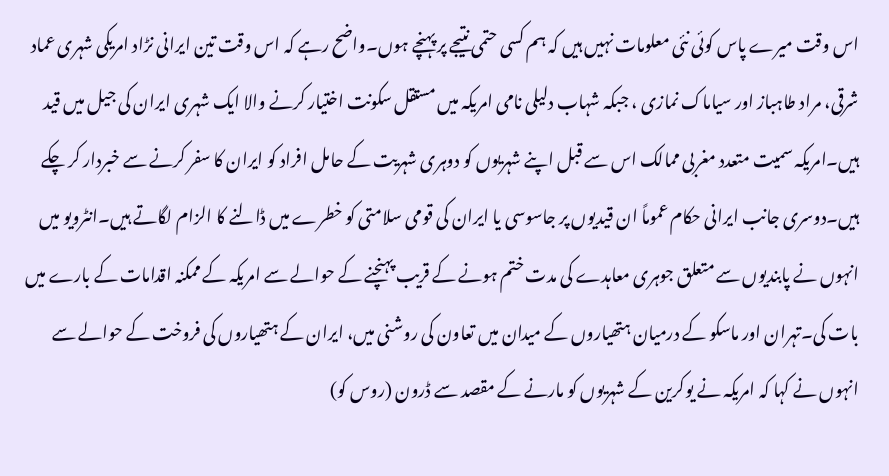اس وقت میرے پاس کوئی نئی معلومات نہیں ہیں کہ ہم کسی حتمی نتیجے پر پہنچے ہوں۔واضح رہے کہ اس وقت تین ایرانی نڑاد امریکی شہری عماد شرقی، مراد طاہباز اور سیاماک نمازی ، جبکہ شہاب دلیلی نامی امریکہ میں مستقل سکونت اختیار کرنے والا ایک شہری ایران کی جیل میں قید ہیں۔امریکہ سمیت متعدد مغربی ممالک اس سے قبل اپنے شہریوں کو دوہری شہریت کے حامل افراد کو ایران کا سفر کرنے سے خبردار کر چکے ہیں۔دوسری جانب ایرانی حکام عموماً ان قیدیوں پر جاسوسی یا ایران کی قومی سلامتی کو خطرے میں ڈالنے کا الزام لگاتے ہیں۔انٹرویو میں انہوں نے پابندیوں سے متعلق جوہری معاہدے کی مدت ختم ہونے کے قریب پہنچنے کے حوالے سے امریکہ کے ممکنہ اقدامات کے بارے میں بات کی۔تہران اور ماسکو کے درمیان ہتھیاروں کے میدان میں تعاون کی روشنی میں، ایران کے ہتھیاروں کی فروخت کے حوالے سے انہوں نے کہا کہ امریکہ نے یوکرین کے شہریوں کو مارنے کے مقصد سے ڈرون (روس کو)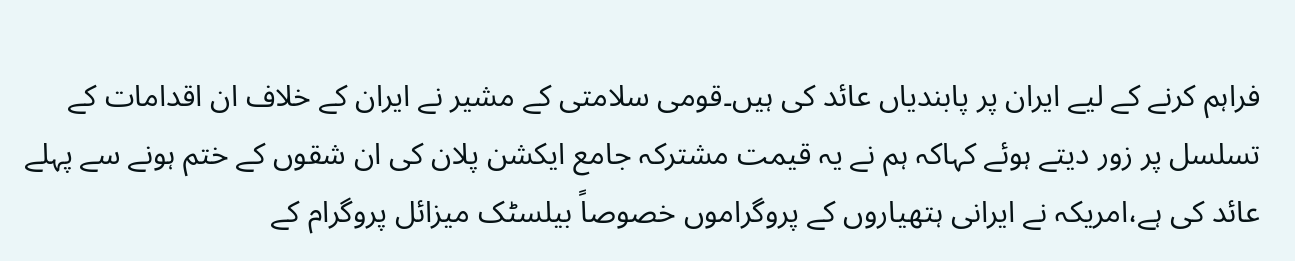فراہم کرنے کے لیے ایران پر پابندیاں عائد کی ہیں۔قومی سلامتی کے مشیر نے ایران کے خلاف ان اقدامات کے تسلسل پر زور دیتے ہوئے کہاکہ ہم نے یہ قیمت مشترکہ جامع ایکشن پلان کی ان شقوں کے ختم ہونے سے پہلے عائد کی ہے،امریکہ نے ایرانی ہتھیاروں کے پروگراموں خصوصاً بیلسٹک میزائل پروگرام کے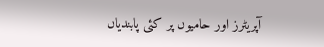آپریٹرز اور حامیوں پر کئی پابندیاں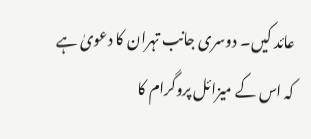عائد کیں۔ دوسری جانب تہران کا دعویٰ ہے کہ اس کے میزائل پروگرام کا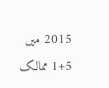2015 میں 5+1 ممالک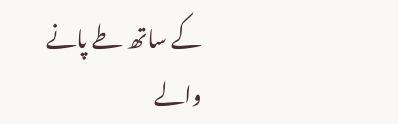کے ساتھ طے پانے والے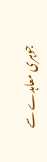جوہری معاہدے سے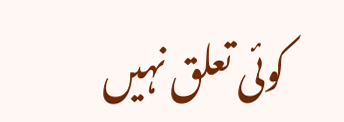کوئی تعلق نہیں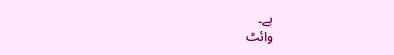ہے۔
وائٹ